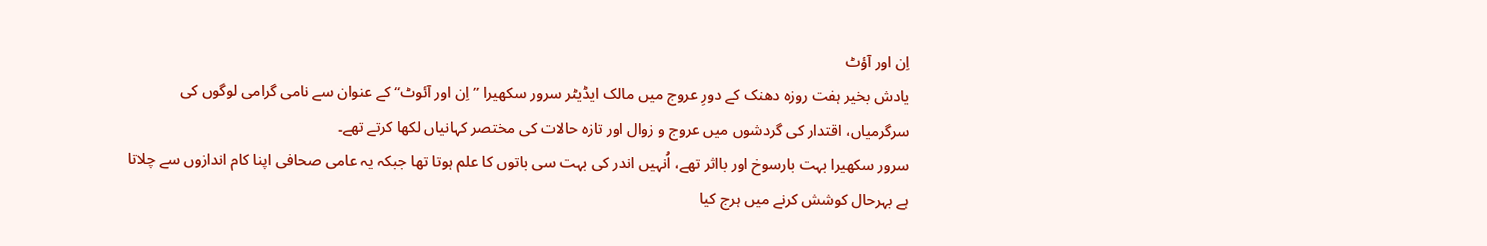اِن اور آؤٹ
یادش بخیر ہفت روزہ دھنک کے دورِ عروج میں مالک ایڈیٹر سرور سکھیرا ’’اِن اور آئوٹ‘‘ کے عنوان سے نامی گرامی لوگوں کی سرگرمیاں، اقتدار کی گردشوں میں عروج و زوال اور تازہ حالات کی مختصر کہانیاں لکھا کرتے تھے۔
سرور سکھیرا بہت بارسوخ اور بااثر تھے، اُنہیں اندر کی بہت سی باتوں کا علم ہوتا تھا جبکہ یہ عامی صحافی اپنا کام اندازوں سے چلاتا ہے بہرحال کوشش کرنے میں ہرج کیا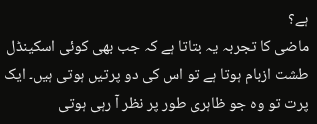ہے؟
ماضی کا تجربہ یہ بتاتا ہے کہ جب بھی کوئی اسکینڈل طشت ازبام ہوتا ہے تو اس کی دو پرتیں ہوتی ہیں۔ ایک پرت تو وہ جو ظاہری طور پر نظر آ رہی ہوتی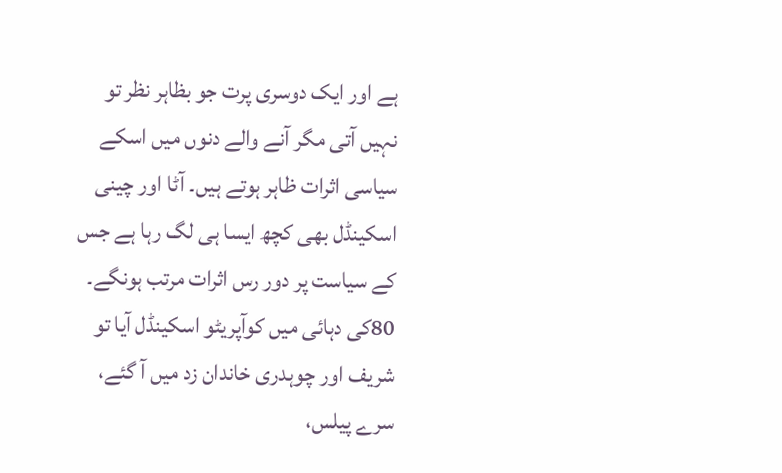ہے اور ایک دوسری پرت جو بظاہر نظر تو نہیں آتی مگر آنے والے دنوں میں اسکے سیاسی اثرات ظاہر ہوتے ہیں۔ آٹا اور چینی اسکینڈل بھی کچھ ایسا ہی لگ رہا ہے جس کے سیاست پر دور رس اثرات مرتب ہونگے۔
80کی دہائی میں کوآپریٹو اسکینڈل آیا تو شریف اور چوہدری خاندان زد میں آ گئے، سرے پیلس،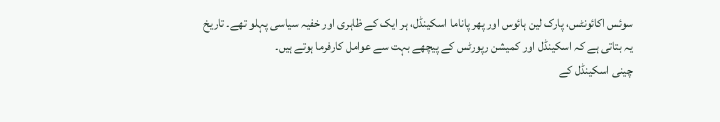سوئس اکائونٹس، پارک لین ہائوس اور پھر پاناما اسکینڈل، ہر ایک کے ظاہری اور خفیہ سیاسی پہلو تھے۔ تاریخ یہ بتاتی ہے کہ اسکینڈل اور کمیشن رپورٹس کے پیچھے بہت سے عوامل کارفرما ہوتے ہیں۔
چینی اسکینڈل کے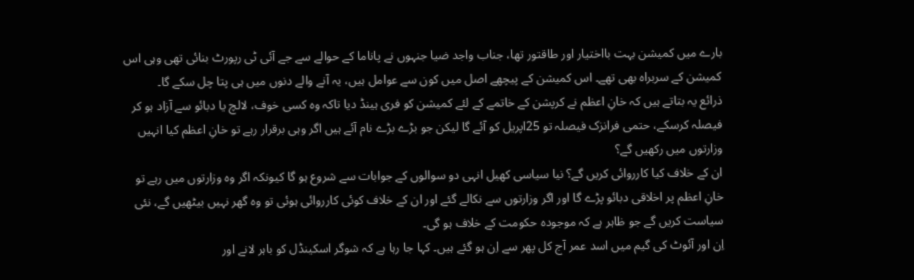بارے میں کمیشن بہت بااختیار اور طاقتور تھا، جناب واجد ضیا جنہوں نے پاناما کے حوالے سے جے آئی ٹی رپورٹ بنائی تھی وہی اس کمیشن کے سربراہ بھی تھے۔ اس کمیشن کے پیچھے اصل میں کون سے عوامل ہیں، یہ آنے والے دنوں میں ہی پتا چل سکے گا۔
ذرائع یہ بتاتے ہیں کہ خانِ اعظم نے کرپشن کے خاتمے کے لئے کمیشن کو فری ہینڈ دیا تاکہ وہ کسی خوف، لالچ یا دبائو سے آزاد ہو کر فیصلہ کرسکے، حتمی فرانزک فیصلہ تو 25اپریل کو آئے گا لیکن جو بڑے بڑے نام آئے ہیں اگر وہی برقرار رہے تو خانِ اعظم کیا انہیں وزارتوں میں رکھیں گے؟
ان کے خلاف کیا کارروائی کریں گے؟ نیا سیاسی کھیل انہی دو سوالوں کے جوابات سے شروع ہو گا کیونکہ اگر وہ وزارتوں میں رہے تو خانِ اعظم پر اخلاقی دبائو پڑے گا اور اگر وزارتوں سے نکالے گئے اور ان کے خلاف کوئی کارروائی ہوئی تو وہ گھر نہیں بیٹھیں گے، نئی سیاست کریں گے جو ظاہر ہے کہ موجودہ حکومت کے خلاف ہو گی۔
اِن اور آئوٹ کی گیم میں اسد عمر آج کل پھر سے اِن ہو گئے ہیں۔ کہا جا رہا ہے کہ شوگر اسکینڈل کو باہر لانے اور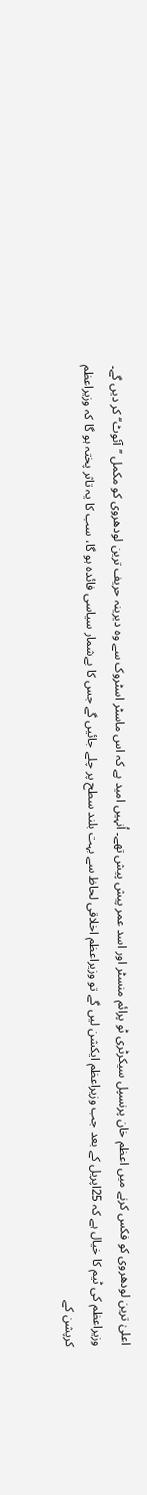اعلیٰ ترین لودھروی کو فکس کرنے میں اعظم خان پرنسپل سیکرٹری ٹو پرائم منسٹر اور اسد عمر پیش پیش تھے۔ اُنہیں امید ہے کہ اس ماسٹر اسٹروک سے وہ دیرینہ حریف ترین لودھروی کو مکمل ’’آئوٹ‘‘ کر دیں گے۔
وزیراعظم کی ٹیم کا خیال ہے کہ 25اپریل کے بعد جب وزیراعظم ایکشن لیں گے تو وزیراعظم اخلاقی لحاظ سے بہت بلند سطح پر چلے جائیں گے جس کا بےشمار سیاسی فائدہ ہو گا، سب کا یہ تاثر پختہ ہو گا کہ وزیراعظم کرپشن کے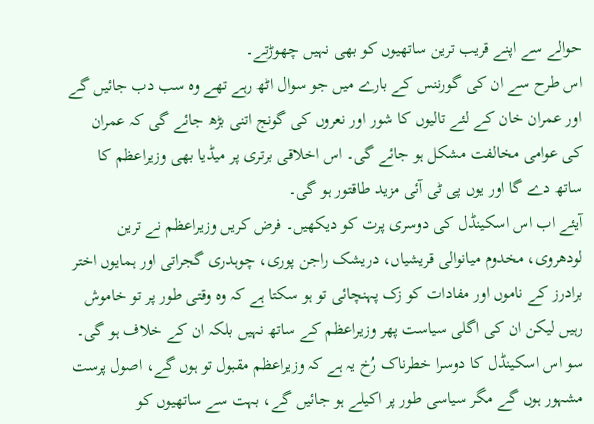حوالے سے اپنے قریب ترین ساتھیوں کو بھی نہیں چھوڑتے۔
اس طرح سے ان کی گورننس کے بارے میں جو سوال اٹھ رہے تھے وہ سب دب جائیں گے اور عمران خان کے لئے تالیوں کا شور اور نعروں کی گونج اتنی بڑھ جائے گی کہ عمران کی عوامی مخالفت مشکل ہو جائے گی۔ اس اخلاقی برتری پر میڈیا بھی وزیراعظم کا ساتھ دے گا اور یوں پی ٹی آئی مزید طاقتور ہو گی۔
آیئے اب اس اسکینڈل کی دوسری پرت کو دیکھیں۔ فرض کریں وزیراعظم نے ترین لودھروی، مخدوم میانوالی قریشیاں، دریشک راجن پوری، چوہدری گجراتی اور ہمایوں اختر برادرز کے ناموں اور مفادات کو زک پہنچائی تو ہو سکتا ہے کہ وہ وقتی طور پر تو خاموش رہیں لیکن ان کی اگلی سیاست پھر وزیراعظم کے ساتھ نہیں بلکہ ان کے خلاف ہو گی۔
سو اس اسکینڈل کا دوسرا خطرناک رُخ یہ ہے کہ وزیراعظم مقبول تو ہوں گے، اصول پرست مشہور ہوں گے مگر سیاسی طور پر اکیلے ہو جائیں گے، بہت سے ساتھیوں کو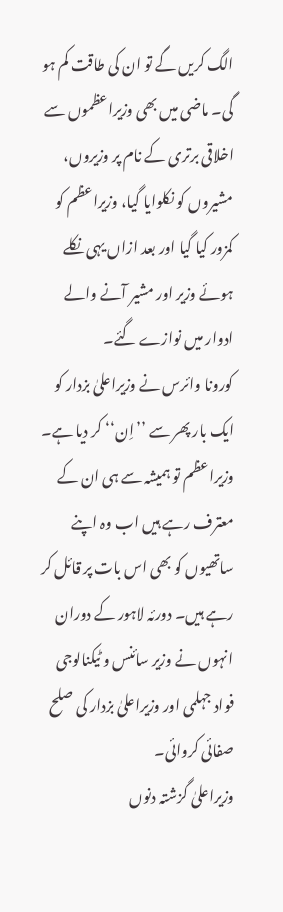الگ کریں گے تو ان کی طاقت کم ہو گی۔ ماضی میں بھی وزیراعظموں سے اخلاقی برتری کے نام پر وزیروں، مشیروں کو نکلوایا گیا، وزیراعظم کو کمزور کیا گیا اور بعد ازاں یہی نکلے ہوئے وزیر اور مشیر آنے والے ادوار میں نوازے گئے۔
کورونا وائرس نے وزیراعلیٰ بزدار کو ایک بار پھر سے ’’اِن‘‘ کر دیا ہے۔ وزیراعظم تو ہمیشہ سے ہی ان کے معترف رہے ہیں اب وہ اپنے ساتھیوں کو بھی اس بات پر قائل کر رہے ہیں۔ دورئہ لاہور کے دوران انہوں نے وزیر سائنس و ٹیکنالوجی فواد جہلمی اور وزیراعلیٰ بزدار کی صلح صفائی کروائی۔
وزیراعلیٰ گزشتہ دنوں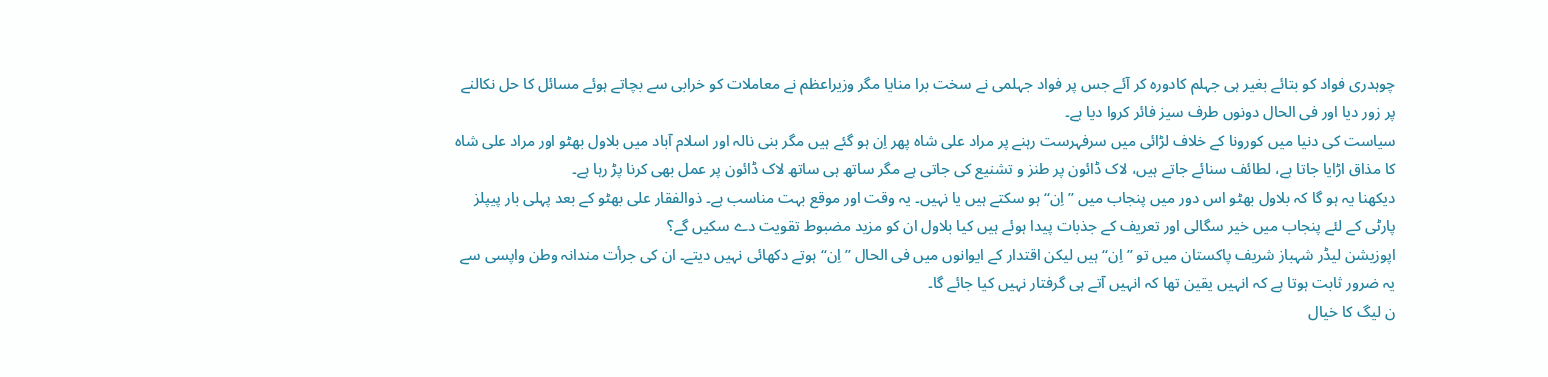چوہدری فواد کو بتائے بغیر ہی جہلم کادورہ کر آئے جس پر فواد جہلمی نے سخت برا منایا مگر وزیراعظم نے معاملات کو خرابی سے بچاتے ہوئے مسائل کا حل نکالنے پر زور دیا اور فی الحال دونوں طرف سیز فائر کروا دیا ہے۔
سیاست کی دنیا میں کورونا کے خلاف لڑائی میں سرفہرست رہنے پر مراد علی شاہ پھر اِن ہو گئے ہیں مگر بنی نالہ اور اسلام آباد میں بلاول بھٹو اور مراد علی شاہ کا مذاق اڑایا جاتا ہے، لطائف سنائے جاتے ہیں، لاک ڈائون پر طنز و تشنیع کی جاتی ہے مگر ساتھ ہی ساتھ لاک ڈائون پر عمل بھی کرنا پڑ رہا ہے۔
دیکھنا یہ ہو گا کہ بلاول بھٹو اس دور میں پنجاب میں ’’اِن‘‘ ہو سکتے ہیں یا نہیں۔ یہ وقت اور موقع بہت مناسب ہے۔ ذوالفقار علی بھٹو کے بعد پہلی بار پیپلز پارٹی کے لئے پنجاب میں خیر سگالی اور تعریف کے جذبات پیدا ہوئے ہیں کیا بلاول ان کو مزید مضبوط تقویت دے سکیں گے؟
اپوزیشن لیڈر شہباز شریف پاکستان میں تو ’’اِن‘‘ ہیں لیکن اقتدار کے ایوانوں میں فی الحال ’’اِن‘‘ ہوتے دکھائی نہیں دیتے۔ ان کی جرأت مندانہ وطن واپسی سے یہ ضرور ثابت ہوتا ہے کہ انہیں یقین تھا کہ انہیں آتے ہی گرفتار نہیں کیا جائے گا۔
ن لیگ کا خیال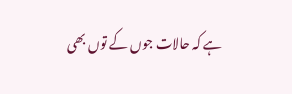ہے کہ حالات جوں کے توں بھی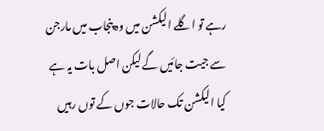رہے تو اگلے الیکشن میں وہ پنجاب میں مارجن سے جیت جائیں گے لیکن اصل بات یہ ہے کیا الیکشن تک حالات جوں کے توں رہیں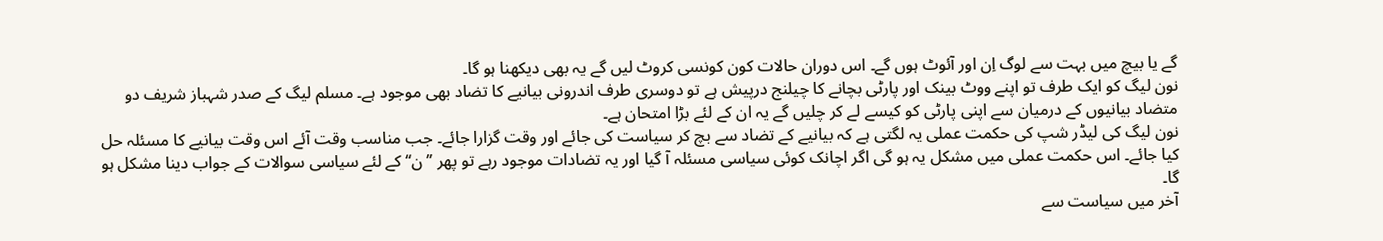گے یا بیچ میں بہت سے لوگ اِن اور آئوٹ ہوں گے۔ اس دوران حالات کون کونسی کروٹ لیں گے یہ بھی دیکھنا ہو گا۔
نون لیگ کو ایک طرف تو اپنے ووٹ بینک اور پارٹی بچانے کا چیلنج درپیش ہے تو دوسری طرف اندرونی بیانیے کا تضاد بھی موجود ہے۔ مسلم لیگ کے صدر شہباز شریف دو متضاد بیانیوں کے درمیان سے اپنی پارٹی کو کیسے لے کر چلیں گے یہ ان کے لئے بڑا امتحان ہے۔
نون لیگ کی لیڈر شپ کی حکمت عملی یہ لگتی ہے کہ بیانیے کے تضاد سے بچ کر سیاست کی جائے اور وقت گزارا جائے۔ جب مناسب وقت آئے اس وقت بیانیے کا مسئلہ حل کیا جائے۔ اس حکمت عملی میں مشکل یہ ہو گی اگر اچانک کوئی سیاسی مسئلہ آ گیا اور یہ تضادات موجود رہے تو پھر ’’ن‘‘ کے لئے سیاسی سوالات کے جواب دینا مشکل ہو گا۔
آخر میں سیاست سے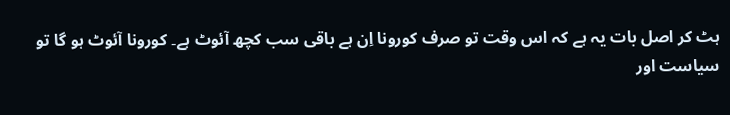ہٹ کر اصل بات یہ ہے کہ اس وقت تو صرف کورونا اِن ہے باقی سب کچھ آئوٹ ہے۔ کورونا آئوٹ ہو گا تو سیاست اور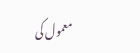معمول کی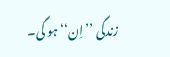زندگی ’’اِن‘‘ ہو گی۔